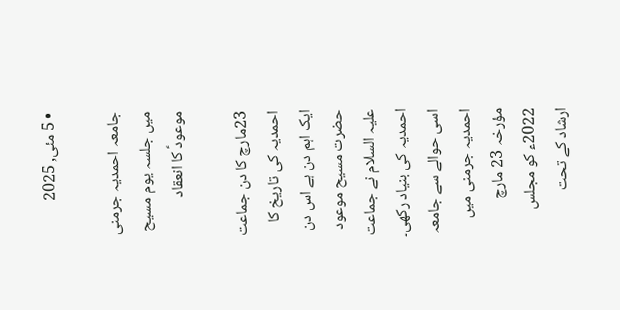• 5 مئی, 2025

جامعہ احمدیہ جرمنی میں جلسہ یوم مسیح موعودؑ کا انعقاد

23مارچ کا دن جماعت احمدیہ کی تاریخ کا ایک اہم دن ہے اس دن حضرت مسیح موعود علیہ السلام نے جماعت احمدیہ کی بنیاد رکھی۔ اسی حوالے سے جامعہ احمدیہ جرمنی میں مؤرخہ 23 مارچ 2022ء کو مجلس ارشاد کے تحت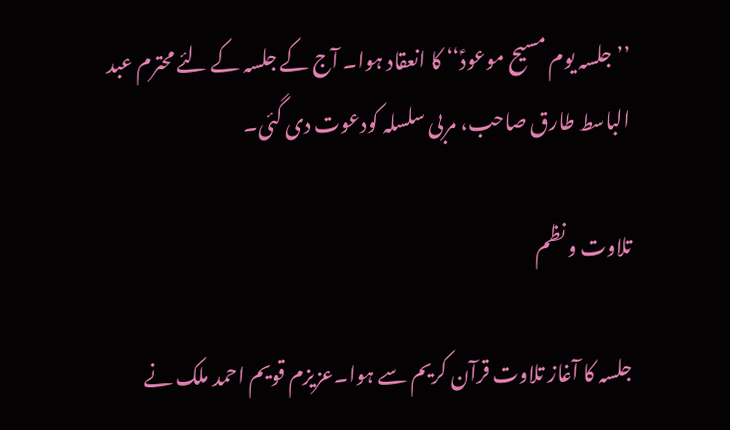’’جلسہ یوم مسیح موعودؑ‘‘ کا انعقاد ہوا۔ آج کے جلسہ کے لئے محترم عبد الباسط طارق صاحب، مربی سلسلہ کودعوت دی گئی۔

تلاوت و نظم

جلسہ کا آغاز تلاوت قرآن کریم سے ہوا۔عزیزم قویم احمد ملک نے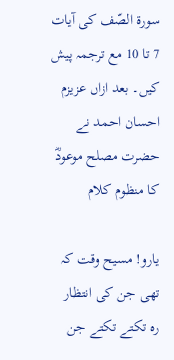سورۃ الصّف کی آیات 7 تا 10 مع ترجمہ پیش کیں۔ بعد ازاں عزیزم احسان احمد نے حضرت مصلح موعودؓ کا منظوم کلام

یارو! مسیح وقت کہ تھی جن کی انتظار
رہ تکتے تکتے جن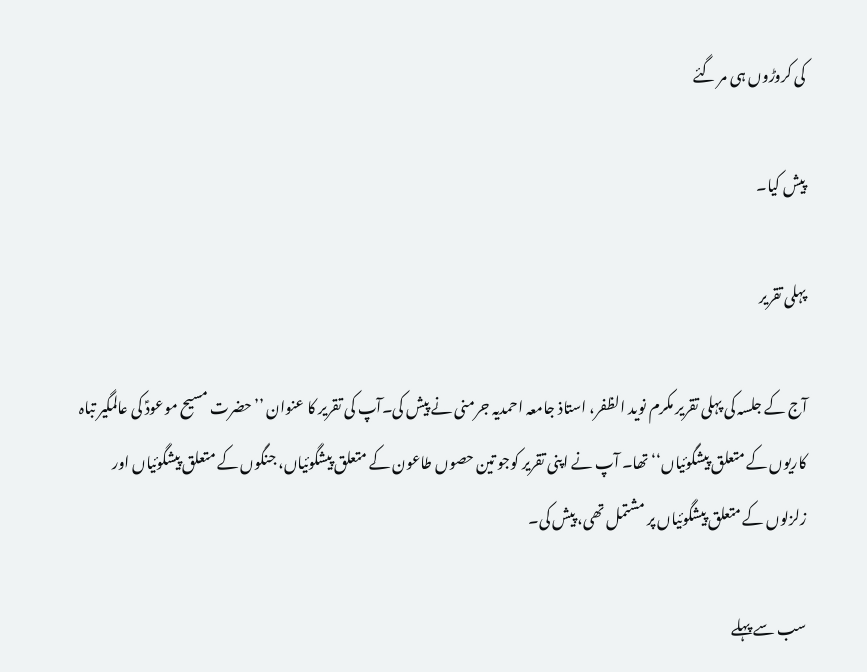کی کروڑوں ہی مر گئے

پیش کیا۔

پہلی تقریر

آج کے جلسہ کی پہلی تقریر مکرم نوید الظفر، استاذ جامعہ احمدیہ جرمنی نے پیش کی۔آپ کی تقریر کا عنوان ’’حضرت مسیح موعودؑ کی عالمگیر تباہ کاریوں کے متعلق پیشگوئیاں‘‘ تھا۔ آپ نے اپنی تقریر کوجو تین حصوں طاعون کے متعلق پیشگوئیاں، جنگوں کے متعلق پیشگوئیاں اور زلزلوں کے متعلق پیشگوئیاں پر مشتمل تھی، پیش کی۔

سب سے پہلے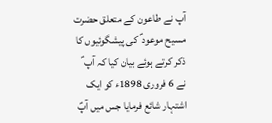آپ نے طاعون کے متعلق حضرت مسیح موعود ؑ کی پیشگوئیوں کا ذکر کرتے ہوئے بیان کیا کہ آپ ؑ نے 6 فروری 1898ء کو ایک اشتہار شائع فرمایا جس میں آپؑ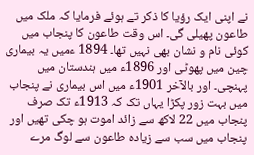نے اپنی ایک رؤیا کا ذکر تے ہوئے فرمایا کہ ملک میں طاعون پھیلی گی۔ اس وقت طاعون کا پنجاب میں کوئی نام و نشان بھی نہیں تھا۔ 1894 ءمیں یہ بیماری چین میں پھوٹی اور 1896ء میں ہندستان میں پہنچی۔ اور بالآخر 1901ء میں اس بیماری نے پنجاب میں بہت زور پکڑا یہاں تک کہ 1913ء تک صرف پنجاب میں 22 لاکھ سے زائد اموت ہو چکی تھیں اور پنجاب میں سب سے زیادہ طاعون سے لوگ مرے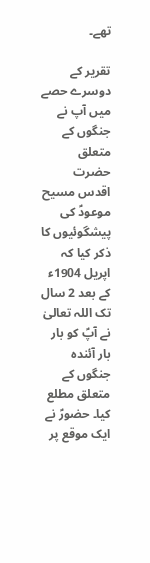تھے۔

تقریر کے دوسرے حصے میں آپ نے جنگوں کے متعلق حضرت اقدس مسیح موعودؑ کی پیشگوئیوں کا ذکر کیا کہ اپریل 1904ء کے بعد 2 سال تک اللہ تعالیٰ نے آپؑ کو بار بار آئندہ جنگوں کے متعلق مطلع کیا۔ حضورؑ نے ایک موقع پر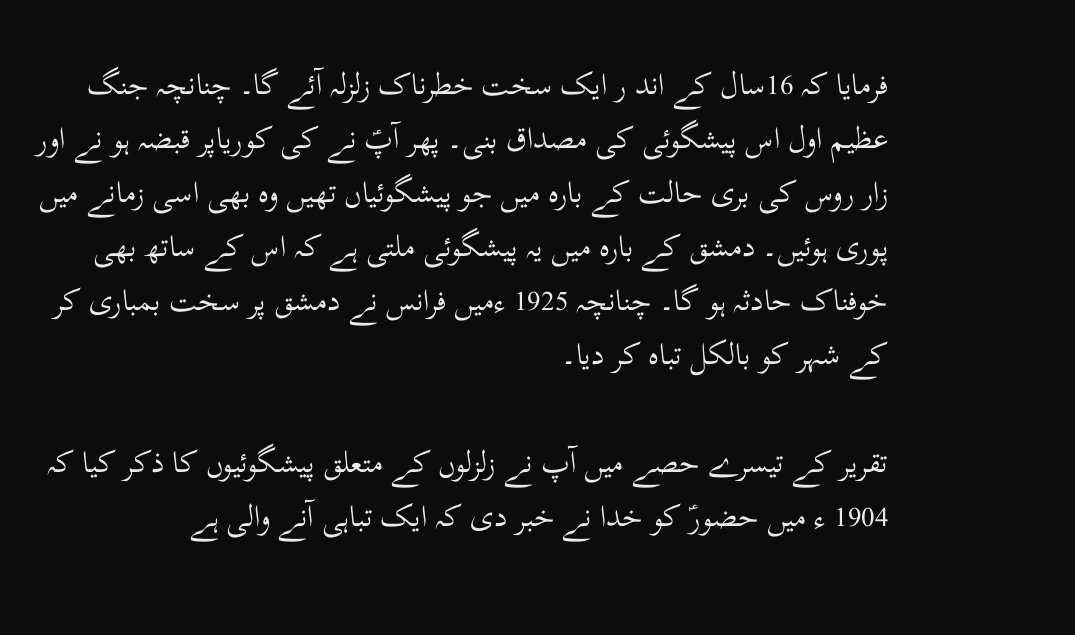فرمایا کہ 16سال کے اند ر ایک سخت خطرناک زلزلہ آئے گا۔ چنانچہ جنگ عظیم اول اس پیشگوئی کی مصداق بنی۔ پھر آپؑ نے کی کوریاپر قبضہ ہو نے اور زار روس کی بری حالت کے بارہ میں جو پیشگوئیاں تھیں وہ بھی اسی زمانے میں پوری ہوئیں۔ دمشق کے بارہ میں یہ پیشگوئی ملتی ہے کہ اس کے ساتھ بھی خوفناک حادثہ ہو گا۔ چنانچہ 1925 ءمیں فرانس نے دمشق پر سخت بمباری کر کے شہر کو بالکل تباہ کر دیا۔

تقریر کے تیسرے حصے میں آپ نے زلزلوں کے متعلق پیشگوئیوں کا ذکر کیا کہ 1904 ء میں حضورؑ کو خدا نے خبر دی کہ ایک تباہی آنے والی ہے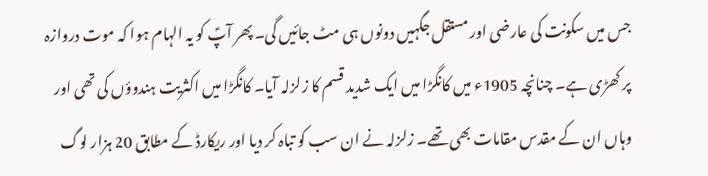جس میں سکونت کی عارضی اور مستقل جگہیں دونوں ہی مٹ جائیں گی۔ پھر آپؑ کو یہ الہام ہوا کہ موت دروازہ پر کھڑی ہے۔ چنانچہ 1905ء میں کانگڑا میں ایک شدید قسم کا زلزلہ آیا۔ کانگڑا میں اکثریت ہندوؤں کی تھی اور وہاں ان کے مقدس مقامات بھی تھے۔ زلزلہ نے ان سب کو تباہ کر دیا اور ریکارڈ کے مطابق 20 ہزار لوگ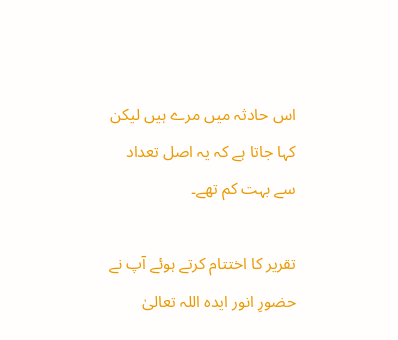اس حادثہ میں مرے ہیں لیکن کہا جاتا ہے کہ یہ اصل تعداد سے بہت کم تھے۔

تقریر کا اختتام کرتے ہوئے آپ نے حضورِ انور ایدہ اللہ تعالیٰ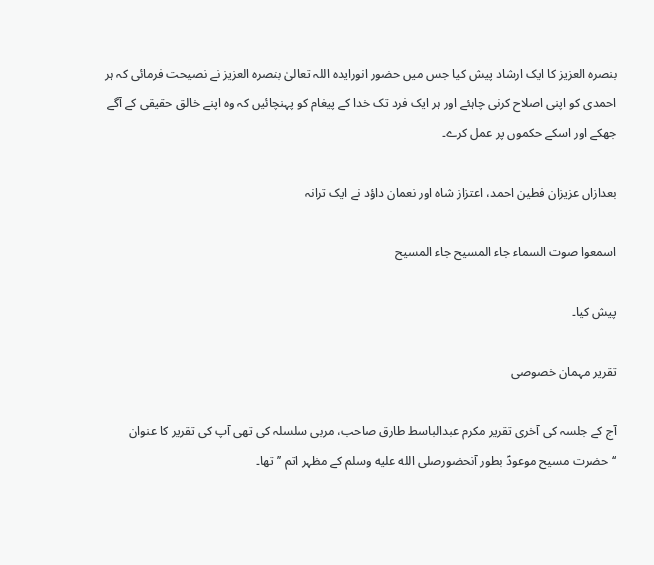بنصرہ العزیز کا ایک ارشاد پیش کیا جس میں حضور انورایدہ اللہ تعالیٰ بنصرہ العزیز نے نصیحت فرمائی کہ ہر احمدی کو اپنی اصلاح کرنی چاہئے اور ہر ایک فرد تک خدا کے پیغام کو پہنچائیں کہ وہ اپنے خالق حقیقی کے آگے جھکے اور اسکے حکموں پر عمل کرے۔

بعدازاں عزیزان فطین احمد، اعتزاز شاہ اور نعمان داؤد نے ایک ترانہ

اسمعوا صوت السماء جاء المسیح جاء المسیح

پیش کیا۔

تقریر مہمان خصوصی

آج کے جلسہ کی آخری تقریر مکرم عبدالباسط طارق صاحب، مربی سلسلہ کی تھی آپ کی تقریر کا عنوان ‘‘حضرت مسیح موعودؑ بطور آنحضورصلى الله عليه وسلم کے مظہر اتم ’’تھا۔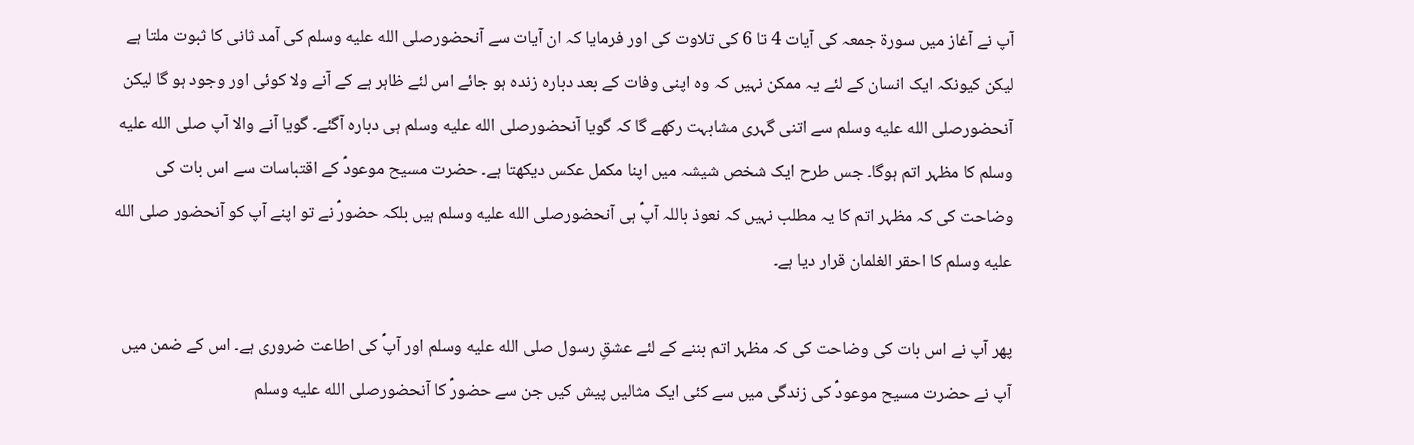آپ نے آغاز میں سورۃ جمعہ کی آیات 4 تا 6 کی تلاوت کی اور فرمایا کہ ان آیات سے آنحضورصلى الله عليه وسلم کی آمد ثانی کا ثبوت ملتا ہے لیکن کیونکہ ایک انسان کے لئے یہ ممکن نہیں کہ وہ اپنی وفات کے بعد دبارہ زندہ ہو جائے اس لئے ظاہر ہے کے آنے ولا کوئی اور وجود ہو گا لیکن آنحضورصلى الله عليه وسلم سے اتنی گہری مشابہت رکھے گا کہ گویا آنحضورصلى الله عليه وسلم ہی دبارہ آگئے۔ گویا آنے والا آپ صلى الله عليه وسلم کا مظہر اتم ہوگا۔ جس طرح ایک شخص شیشہ میں اپنا مکمل عکس دیکھتا ہے۔ حضرت مسیح موعودؑ کے اقتباسات سے اس بات کی وضاحت کی کہ مظہر اتم کا یہ مطلب نہیں کہ نعوذ باللہ آپؑ ہی آنحضورصلى الله عليه وسلم ہیں بلکہ حضورؑ نے تو اپنے آپ کو آنحضور صلى الله عليه وسلم کا احقر الغلمان قرار دیا ہے۔

پھر آپ نے اس بات کی وضاحت کی کہ مظہر اتم بننے کے لئے عشقِ رسول صلى الله عليه وسلم اور آپؐ کی اطاعت ضروری ہے۔ اس کے ضمن میں آپ نے حضرت مسیح موعودؑ کی زندگی میں سے کئی ایک مثالیں پیش کیں جن سے حضورؑ کا آنحضورصلى الله عليه وسلم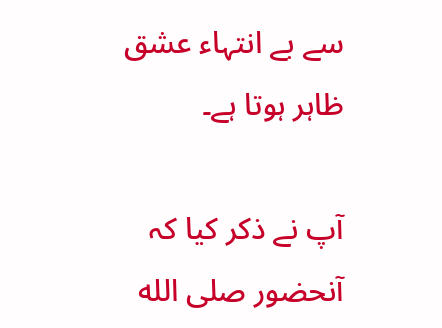سے بے انتہاء عشق ظاہر ہوتا ہے۔

آپ نے ذکر کیا کہ آنحضور صلى الله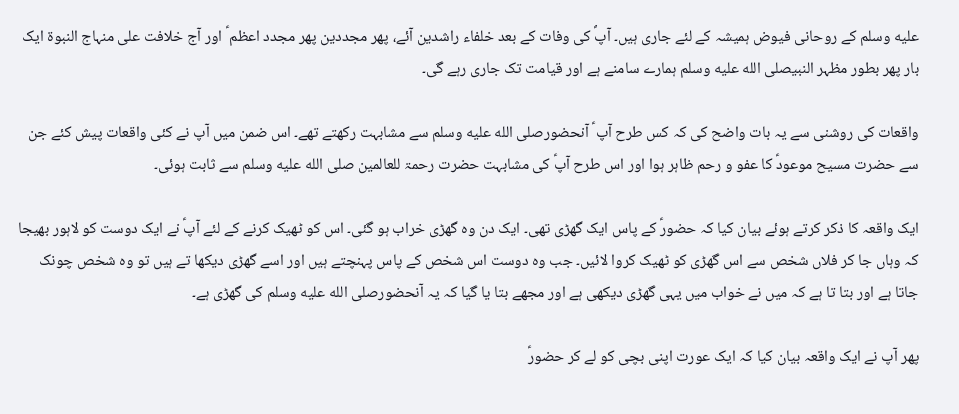عليه وسلم کے روحانی فیوض ہمیشہ کے لئے جاری ہیں۔ آپؐ کی وفات کے بعد خلفاء راشدین آئے، پھر مجددین پھر مجدد اعظم ؑ اور آج خلافت علی منہاج النبوۃ ایک بار پھر بطور مظہر النبیصلى الله عليه وسلم ہمارے سامنے ہے اور قیامت تک جاری رہے گی۔

واقعات کی روشنی سے یہ بات واضح کی کہ کس طرح آپ ؑ آنحضورصلى الله عليه وسلم سے مشابہت رکھتے تھے۔ اس ضمن میں آپ نے کئی واقعات پیش کئے جن سے حضرت مسیح موعودؑ کا عفو و رحم ظاہر ہوا اور اس طرح آپؑ کی مشابہت حضرت رحمۃ للعالمین صلى الله عليه وسلم سے ثابت ہوئی۔

ایک واقعہ کا ذکر کرتے ہوئے بیان کیا کہ حضورؑ کے پاس ایک گھڑی تھی۔ ایک دن وہ گھڑی خراب ہو گئی۔ اس کو ٹھیک کرنے کے لئے آپؑ نے ایک دوست کو لاہور بھیجا کہ وہاں جا کر فلاں شخص سے اس گھڑی کو ٹھیک کروا لائیں۔ جب وہ دوست اس شخص کے پاس پہنچتے ہیں اور اسے گھڑی دیکھا تے ہیں تو وہ شخص چونک جاتا ہے اور بتا تا ہے کہ میں نے خواب میں یہی گھڑی دیکھی ہے اور مجھے بتا یا گیا کہ یہ آنحضورصلى الله عليه وسلم کی گھڑی ہے۔

پھر آپ نے ایک واقعہ بیان کیا کہ ایک عورت اپنی بچی کو لے کر حضورؑ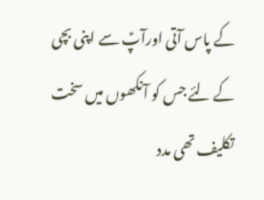کے پاس آتی اورآپؑ سے اپنی بچی کے لئے جس کو آنکھوں میں سخت تکلیف تھی مدد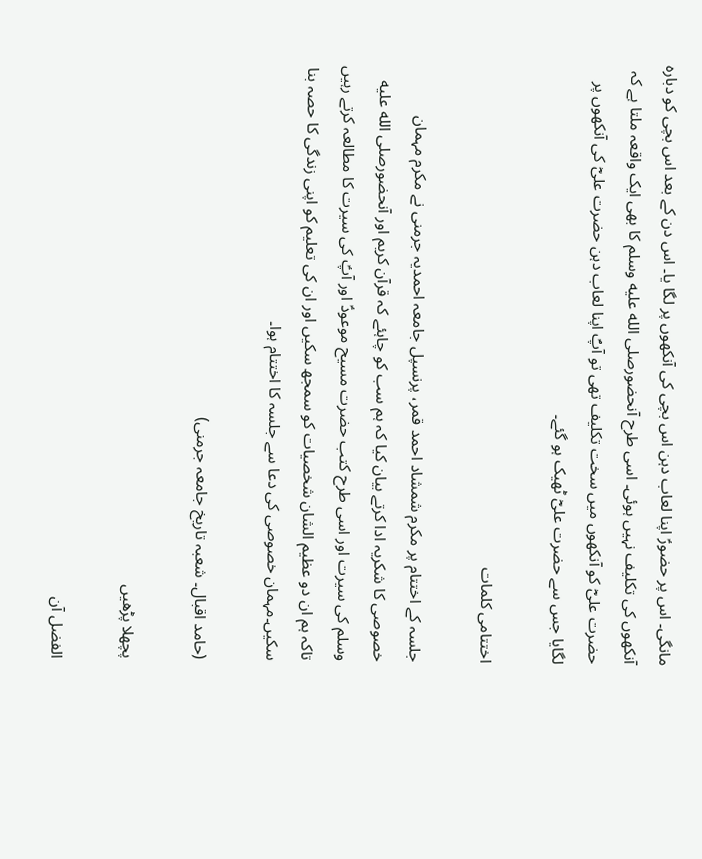مانگی۔ اس پر حضورؑ اپنا لعاب دہن اس بچی کی آنکھوں پر لگا یا۔ اس دن کے بعد اس بچی کو دبارہ آنکھوں کی تکلیف نہیں ہوئی۔ اسی طرح آنحضورصلى الله عليه وسلم کا بھی ایک واقعہ ملتا ہے کہ حضرت علیؓ کو آنکھوں میں سخت تکلیف تھی تو آپؐ اپنا لعاب دہن حضرت علیؓ کی آنکھوں پر لگایا جس سے حضرت علیؓ ٹھیک ہو گئے۔

اختتامی کلمات

جلسہ کے اختتام پر مکرم شمشاد احمد قمر، پرنسپل جامعہ احمدیہ جرمنی نے مکرم مہمان خصوصی کا شکریہ ادا کرتے بیان کیا کہ ہم سب کو چاہئے کہ قرآن کریم اور آنحضورصلى الله عليه وسلم کی سیرت اور اسی طرح کتب حضرت مسیح موعودؑ اور آپؑ کی سیرت کا مطالعہ کرتے رہیں تاکہ ہم ان دو عظیم الشان شخصیات کو سمجھ سکیں اور ان کی تعلیم کو اپنی زندگی کا حصہ بنا سکیں۔مہمان خصوصی کی دعا سے جلسہ کا اختتام ہوا۔

(حامد اقبال۔ شعبہ تاریخ جامعہ جرمنی)

پچھلا پڑھیں

الفضل آن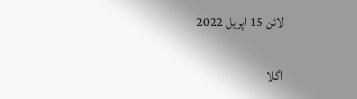لائن 15 اپریل 2022

اگلا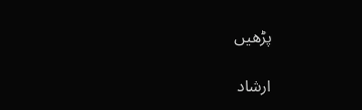پڑھیں

ارشاد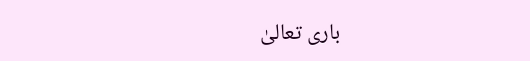باری تعالیٰ